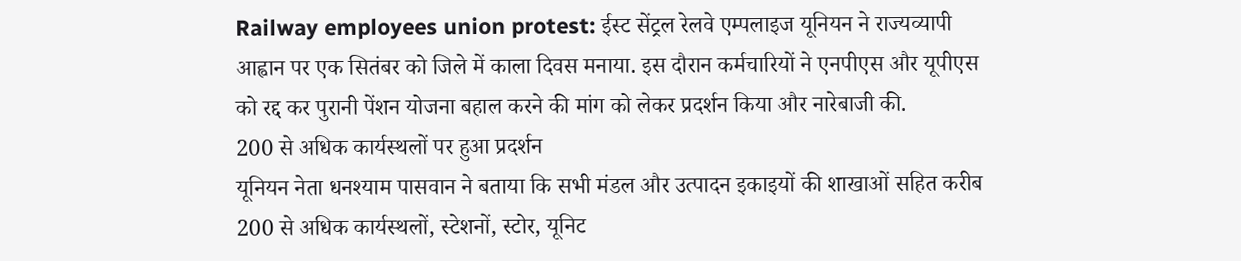Railway employees union protest: ईस्ट सेंट्रल रेलवे एम्पलाइज यूनियन ने राज्यव्यापी आह्वान पर एक सितंबर को जिले में काला दिवस मनाया. इस दौरान कर्मचारियों ने एनपीएस और यूपीएस को रद्द कर पुरानी पेंशन योजना बहाल करने की मांग को लेकर प्रदर्शन किया और नारेबाजी की.
200 से अधिक कार्यस्थलों पर हुआ प्रदर्शन
यूनियन नेता धनश्याम पासवान ने बताया कि सभी मंडल और उत्पादन इकाइयों की शाखाओं सहित करीब 200 से अधिक कार्यस्थलों, स्टेशनों, स्टोर, यूनिट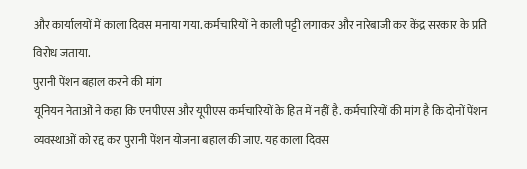और कार्यालयों में काला दिवस मनाया गया. कर्मचारियों ने काली पट्टी लगाकर और नारेबाजी कर केंद्र सरकार के प्रति विरोध जताया.
पुरानी पेंशन बहाल करने की मांग
यूनियन नेताओं ने कहा कि एनपीएस और यूपीएस कर्मचारियों के हित में नहीं है. कर्मचारियों की मांग है कि दोनों पेंशन व्यवस्थाओं को रद्द कर पुरानी पेंशन योजना बहाल की जाए. यह काला दिवस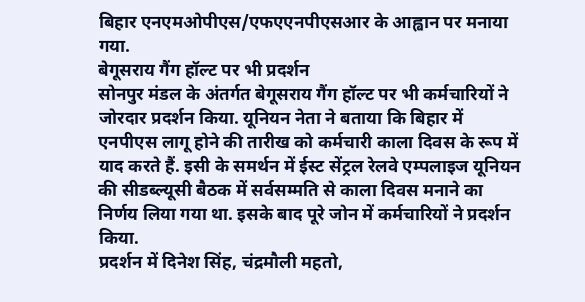बिहार एनएमओपीएस/एफएएनपीएसआर के आह्वान पर मनाया गया.
बेगूसराय गैंग हॉल्ट पर भी प्रदर्शन
सोनपुर मंडल के अंतर्गत बेगूसराय गैंग हॉल्ट पर भी कर्मचारियों ने जोरदार प्रदर्शन किया. यूनियन नेता ने बताया कि बिहार में एनपीएस लागू होने की तारीख को कर्मचारी काला दिवस के रूप में याद करते हैं. इसी के समर्थन में ईस्ट सेंट्रल रेलवे एम्पलाइज यूनियन की सीडब्ल्यूसी बैठक में सर्वसम्मति से काला दिवस मनाने का निर्णय लिया गया था. इसके बाद पूरे जोन में कर्मचारियों ने प्रदर्शन किया.
प्रदर्शन में दिनेश सिंह, चंद्रमौली महतो,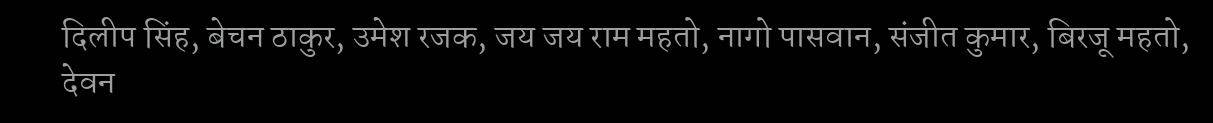दिलीप सिंह, बेचन ठाकुर, उमेश रजक, जय जय राम महतो, नागो पासवान, संजीत कुमार, बिरजू महतो, देवन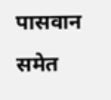पासवान समेत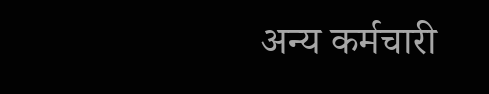अन्य कर्मचारी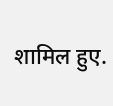शामिल हुए.